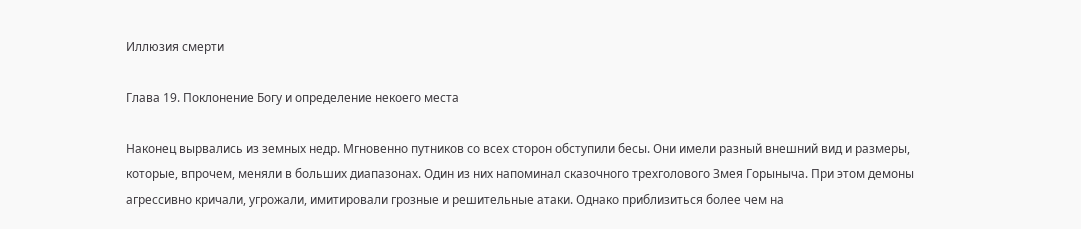Иллюзия смерти

Глава 19. Поклонение Богу и определение некоего места

Наконец вырвались из земных недр. Мгновенно путников со всех сторон обступили бесы. Они имели разный внешний вид и размеры, которые, впрочем, меняли в больших диапазонах. Один из них напоминал сказочного трехголового Змея Горыныча. При этом демоны агрессивно кричали, угрожали, имитировали грозные и решительные атаки. Однако приблизиться более чем на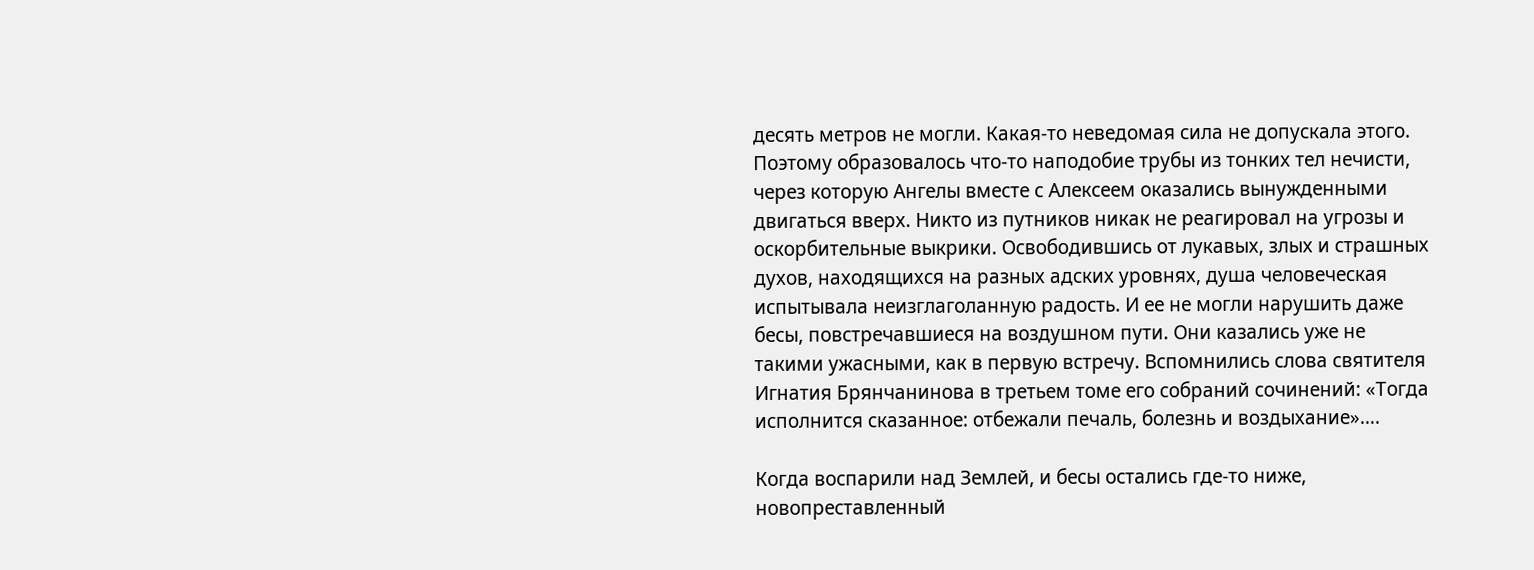десять метров не могли. Какая-то неведомая сила не допускала этого. Поэтому образовалось что-то наподобие трубы из тонких тел нечисти, через которую Ангелы вместе с Алексеем оказались вынужденными двигаться вверх. Никто из путников никак не реагировал на угрозы и оскорбительные выкрики. Освободившись от лукавых, злых и страшных духов, находящихся на разных адских уровнях, душа человеческая испытывала неизглаголанную радость. И ее не могли нарушить даже бесы, повстречавшиеся на воздушном пути. Они казались уже не такими ужасными, как в первую встречу. Вспомнились слова святителя Игнатия Брянчанинова в третьем томе его собраний сочинений: «Тогда исполнится сказанное: отбежали печаль, болезнь и воздыхание»….

Когда воспарили над Землей, и бесы остались где-то ниже, новопреставленный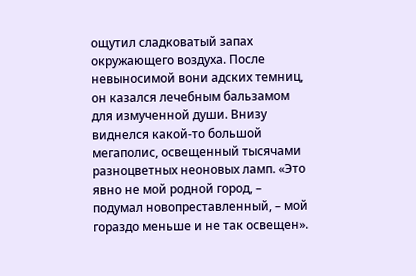ощутил сладковатый запах окружающего воздуха. После невыносимой вони адских темниц, он казался лечебным бальзамом для измученной души. Внизу виднелся какой-то большой мегаполис, освещенный тысячами разноцветных неоновых ламп. «Это явно не мой родной город, – подумал новопреставленный, – мой гораздо меньше и не так освещен».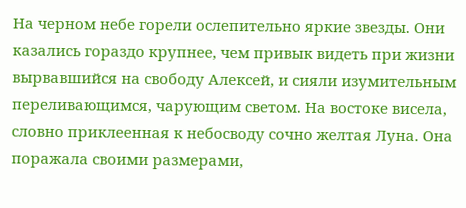На черном небе горели ослепительно яркие звезды. Они казались гораздо крупнее, чем привык видеть при жизни вырвавшийся на свободу Алексей, и сияли изумительным переливающимся, чарующим светом. На востоке висела, словно приклеенная к небосводу сочно желтая Луна. Она поражала своими размерами,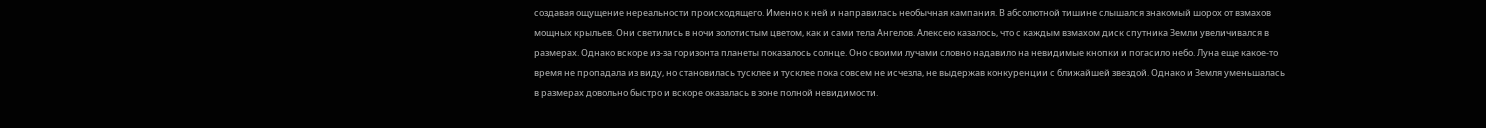создавая ощущение нереальности происходящего. Именно к ней и направилась необычная кампания. В абсолютной тишине слышался знакомый шорох от взмахов мощных крыльев. Они светились в ночи золотистым цветом, как и сами тела Ангелов. Алексею казалось, что с каждым взмахом диск спутника Земли увеличивался в размерах. Однако вскоре из-за горизонта планеты показалось солнце. Оно своими лучами словно надавило на невидимые кнопки и погасило небо. Луна еще какое-то время не пропадала из виду, но становилась тусклее и тусклее пока совсем не исчезла, не выдержав конкуренции с ближайшей звездой. Однако и Земля уменьшалась в размерах довольно быстро и вскоре оказалась в зоне полной невидимости.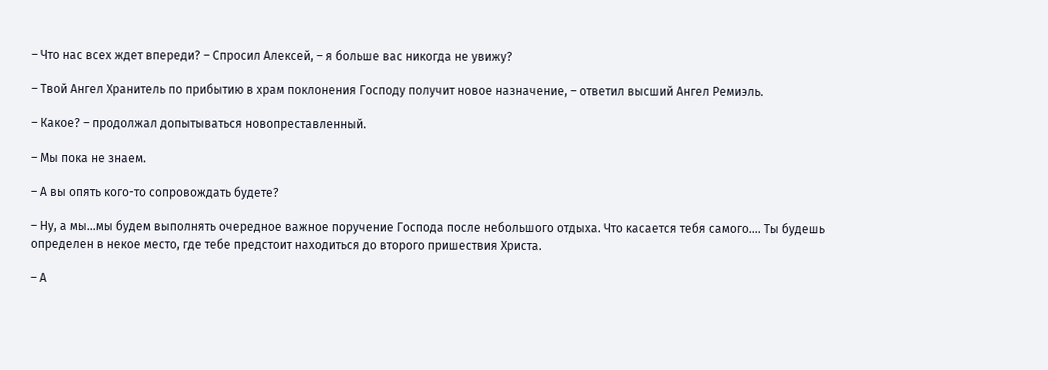– Что нас всех ждет впереди? – Спросил Алексей, – я больше вас никогда не увижу?

– Твой Ангел Хранитель по прибытию в храм поклонения Господу получит новое назначение, – ответил высший Ангел Ремиэль.

– Какое? – продолжал допытываться новопреставленный.

– Мы пока не знаем.

– А вы опять кого-то сопровождать будете?

– Ну, а мы…мы будем выполнять очередное важное поручение Господа после небольшого отдыха. Что касается тебя самого…. Ты будешь определен в некое место, где тебе предстоит находиться до второго пришествия Христа.

– А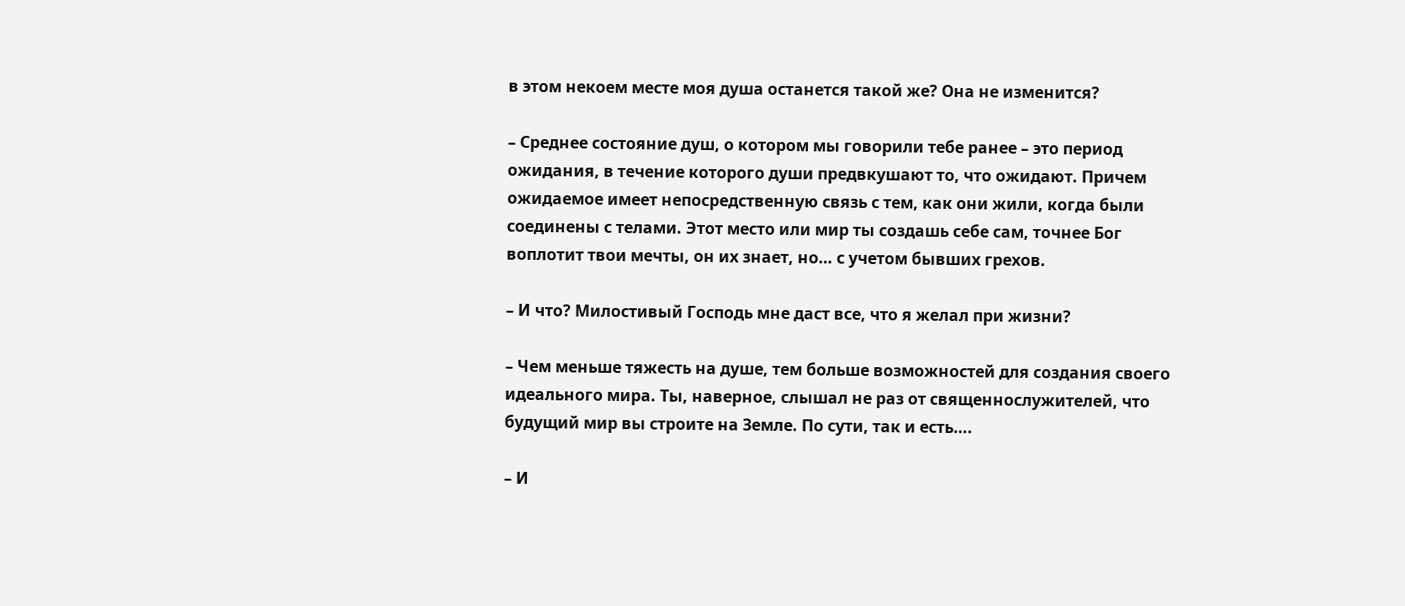в этом некоем месте моя душа останется такой же? Она не изменится?

– Среднее состояние душ, о котором мы говорили тебе ранее – это период ожидания, в течение которого души предвкушают то, что ожидают. Причем ожидаемое имеет непосредственную связь с тем, как они жили, когда были соединены с телами. Этот место или мир ты создашь себе сам, точнее Бог воплотит твои мечты, он их знает, но… с учетом бывших грехов.

– И что? Милостивый Господь мне даст все, что я желал при жизни?

– Чем меньше тяжесть на душе, тем больше возможностей для создания своего идеального мира. Ты, наверное, слышал не раз от священнослужителей, что будущий мир вы строите на Земле. По сути, так и есть….

– И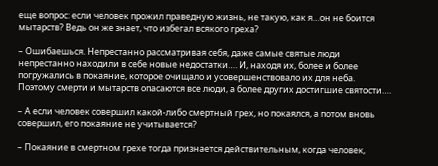еще вопрос: если человек прожил праведную жизнь, не такую, как я…он не боится мытарств? Ведь он же знает, что избегал всякого греха?

– Ошибаешься. Непрестанно рассматривая себя, даже самые святые люди непрестанно находили в себе новые недостатки…. И, находя их, более и более погружались в покаяние, которое очищало и усовершенствовало их для неба. Поэтому смерти и мытарств опасаются все люди, а более других достигшие святости….

– А если человек совершил какой-либо смертный грех, но покаялся, а потом вновь совершил, его покаяние не учитывается?

– Покаяние в смертном грехе тогда признается действительным, когда человек,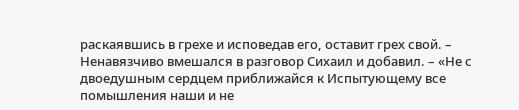раскаявшись в грехе и исповедав его, оставит грех свой. – Ненавязчиво вмешался в разговор Сихаил и добавил. – «Не с двоедушным сердцем приближайся к Испытующему все помышления наши и не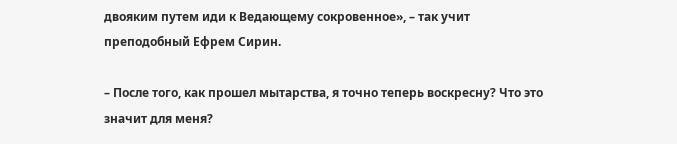двояким путем иди к Ведающему сокровенное», – так учит преподобный Ефрем Сирин.

– После того, как прошел мытарства, я точно теперь воскресну? Что это значит для меня?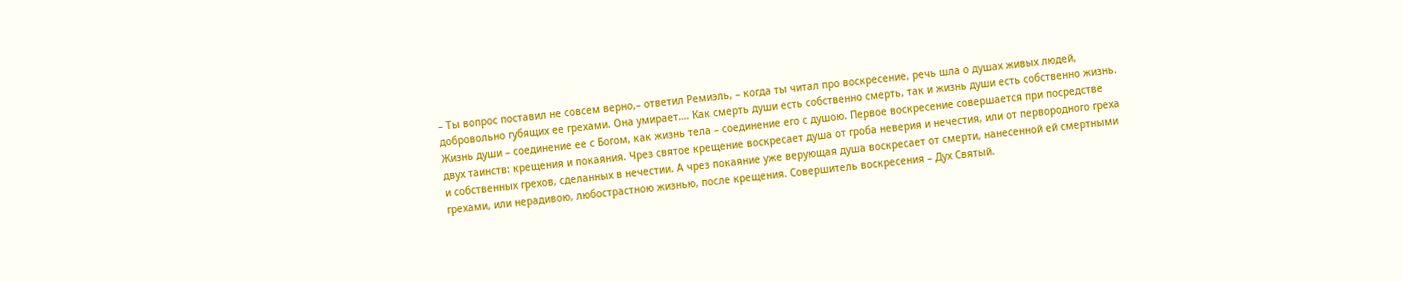– Ты вопрос поставил не совсем верно,– ответил Ремиэль, – когда ты читал про воскресение, речь шла о душах живых людей, добровольно губящих ее грехами. Она умирает…. Как смерть души есть собственно смерть, так и жизнь души есть собственно жизнь. Жизнь души – соединение ее с Богом, как жизнь тела – соединение его с душою. Первое воскресение совершается при посредстве двух таинств: крещения и покаяния. Чрез святое крещение воскресает душа от гроба неверия и нечестия, или от первородного греха и собственных грехов, сделанных в нечестии. А чрез покаяние уже верующая душа воскресает от смерти, нанесенной ей смертными грехами, или нерадивою, любострастною жизнью, после крещения. Совершитель воскресения – Дух Святый.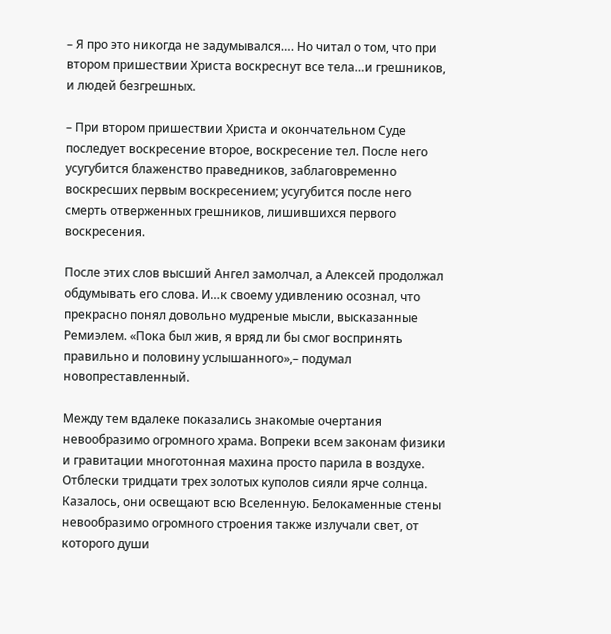– Я про это никогда не задумывался…. Но читал о том, что при втором пришествии Христа воскреснут все тела…и грешников, и людей безгрешных.

– При втором пришествии Христа и окончательном Суде последует воскресение второе, воскресение тел. После него усугубится блаженство праведников, заблаговременно воскресших первым воскресением; усугубится после него смерть отверженных грешников, лишившихся первого воскресения.

После этих слов высший Ангел замолчал, а Алексей продолжал обдумывать его слова. И…к своему удивлению осознал, что прекрасно понял довольно мудреные мысли, высказанные Ремиэлем. «Пока был жив, я вряд ли бы смог воспринять правильно и половину услышанного»,– подумал новопреставленный.

Между тем вдалеке показались знакомые очертания невообразимо огромного храма. Вопреки всем законам физики и гравитации многотонная махина просто парила в воздухе. Отблески тридцати трех золотых куполов сияли ярче солнца. Казалось, они освещают всю Вселенную. Белокаменные стены невообразимо огромного строения также излучали свет, от которого души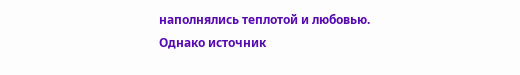наполнялись теплотой и любовью. Однако источник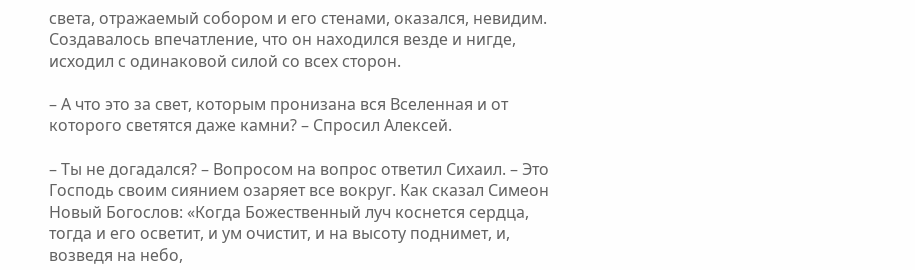света, отражаемый собором и его стенами, оказался, невидим. Создавалось впечатление, что он находился везде и нигде, исходил с одинаковой силой со всех сторон.

– А что это за свет, которым пронизана вся Вселенная и от которого светятся даже камни? – Спросил Алексей.

– Ты не догадался? – Вопросом на вопрос ответил Сихаил. – Это Господь своим сиянием озаряет все вокруг. Как сказал Симеон Новый Богослов: «Когда Божественный луч коснется сердца, тогда и его осветит, и ум очистит, и на высоту поднимет, и, возведя на небо,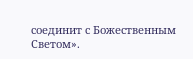соединит с Божественным Светом».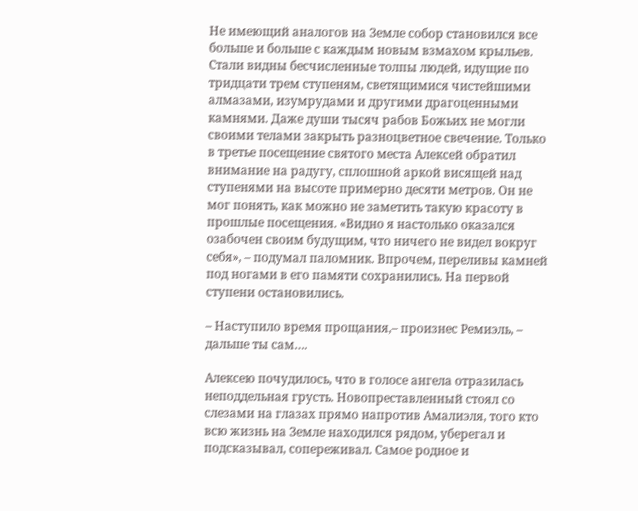Не имеющий аналогов на Земле собор становился все больше и больше с каждым новым взмахом крыльев. Стали видны бесчисленные толпы людей, идущие по тридцати трем ступеням, светящимися чистейшими алмазами, изумрудами и другими драгоценными камнями. Даже души тысяч рабов Божьих не могли своими телами закрыть разноцветное свечение. Только в третье посещение святого места Алексей обратил внимание на радугу, сплошной аркой висящей над ступенями на высоте примерно десяти метров. Он не мог понять, как можно не заметить такую красоту в прошлые посещения. «Видно я настолько оказался озабочен своим будущим, что ничего не видел вокруг себя», – подумал паломник. Впрочем, переливы камней под ногами в его памяти сохранились. На первой ступени остановились.

– Наступило время прощания,– произнес Ремиэль, – дальше ты сам….

Алексею почудилось, что в голосе ангела отразилась неподдельная грусть. Новопреставленный стоял со слезами на глазах прямо напротив Амалиэля, того кто всю жизнь на Земле находился рядом, уберегал и подсказывал, сопереживал. Самое родное и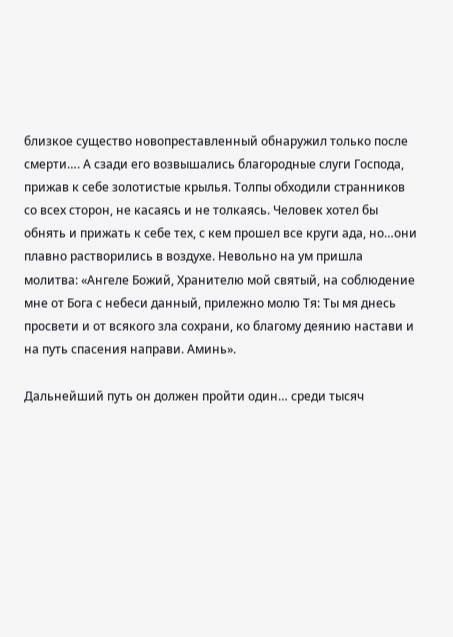близкое существо новопреставленный обнаружил только после смерти…. А сзади его возвышались благородные слуги Господа, прижав к себе золотистые крылья. Толпы обходили странников со всех сторон, не касаясь и не толкаясь. Человек хотел бы обнять и прижать к себе тех, с кем прошел все круги ада, но…они плавно растворились в воздухе. Невольно на ум пришла молитва: «Ангеле Божий, Хранителю мой святый, на соблюдение мне от Бога с небеси данный, прилежно молю Тя: Ты мя днесь просвети и от всякого зла сохрани, ко благому деянию настави и на путь спасения направи. Аминь».

Дальнейший путь он должен пройти один… среди тысяч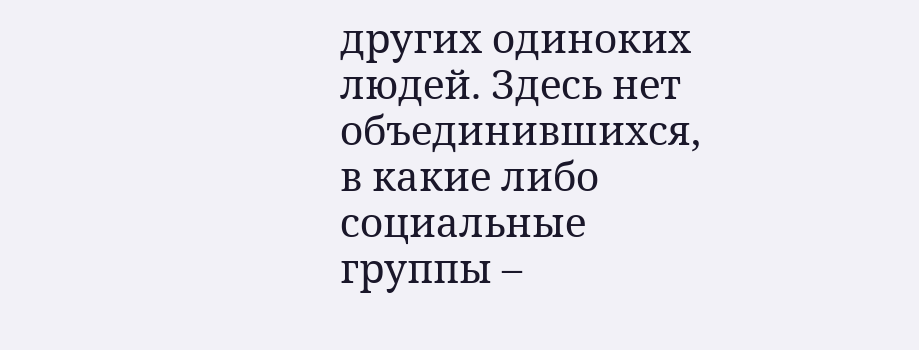других одиноких людей. Здесь нет объединившихся, в какие либо социальные группы –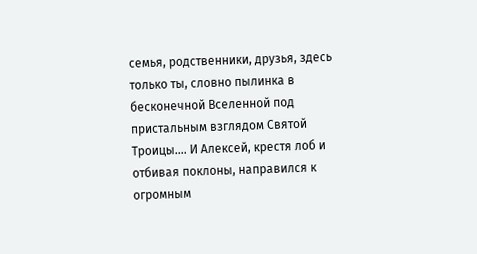семья, родственники, друзья, здесь только ты, словно пылинка в бесконечной Вселенной под пристальным взглядом Святой Троицы…. И Алексей, крестя лоб и отбивая поклоны, направился к огромным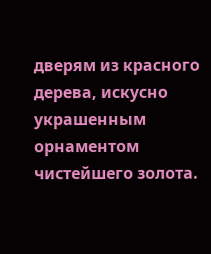дверям из красного дерева, искусно украшенным орнаментом чистейшего золота.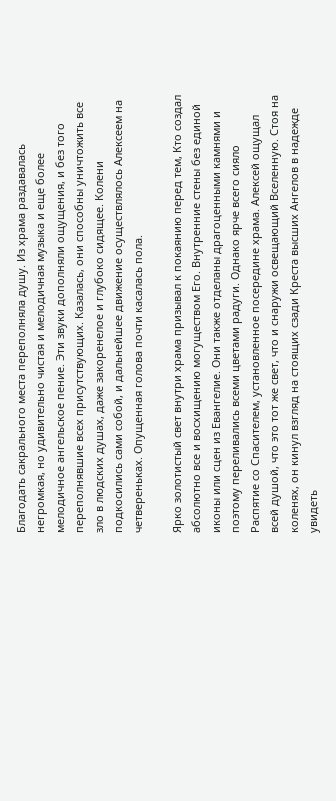Благодать сакрального места переполняла душу. Из храма раздавалась негромкая, но удивительно чистая и мелодичная музыка и еще более мелодичное ангельское пение. Эти звуки дополняли ощущения, и без того переполнявшие всех присутствующих. Казалась, они способны уничтожить все зло в людских душах, даже закоренелое и глубоко сидящее. Колени подкосились сами собой, и дальнейшее движение осуществлялось Алексеем на четвереньках. Опущенная голова почти касалась пола.

Ярко золотистый свет внутри храма призывал к покаянию перед тем, Кто создал абсолютно все и восхищению могуществом Его. Внутренние стены без единой иконы или сцен из Евангелие. Они также отделаны драгоценными камнями и поэтому переливались всеми цветами радуги. Однако ярче всего сияло Распятие со Спасителем, установленное посередине храма. Алексей ощущал всей душой, что это тот же свет, что и снаружи освещающий Вселенную. Стоя на коленях, он кинул взгляд на стоящих сзади Креста высших Ангелов в надежде увидеть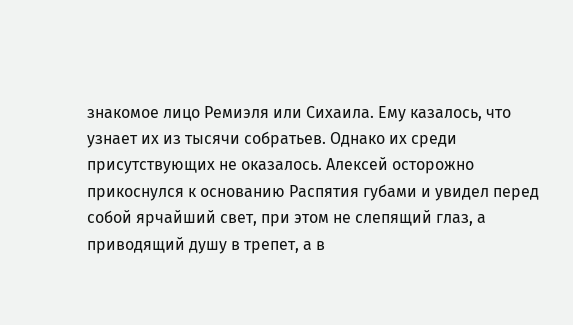знакомое лицо Ремиэля или Сихаила. Ему казалось, что узнает их из тысячи собратьев. Однако их среди присутствующих не оказалось. Алексей осторожно прикоснулся к основанию Распятия губами и увидел перед собой ярчайший свет, при этом не слепящий глаз, а приводящий душу в трепет, а в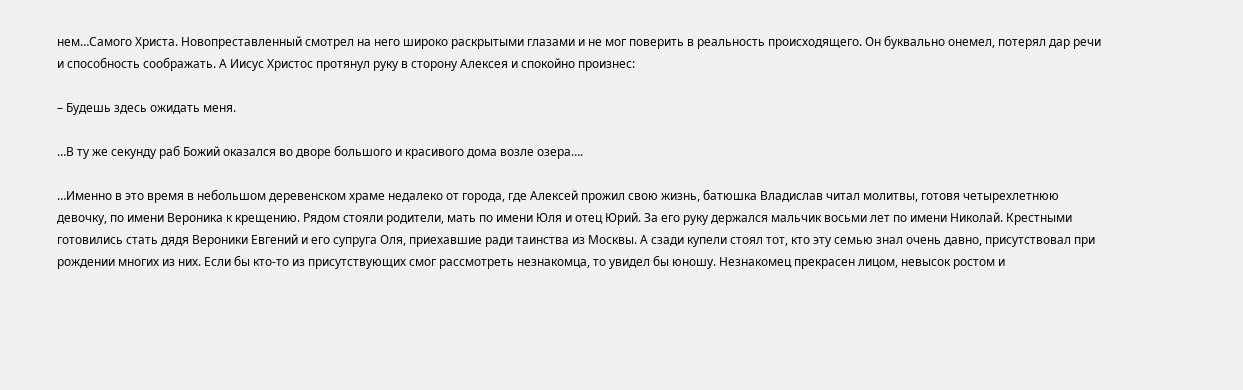нем…Самого Христа. Новопреставленный смотрел на него широко раскрытыми глазами и не мог поверить в реальность происходящего. Он буквально онемел, потерял дар речи и способность соображать. А Иисус Христос протянул руку в сторону Алексея и спокойно произнес:

– Будешь здесь ожидать меня.

…В ту же секунду раб Божий оказался во дворе большого и красивого дома возле озера….

…Именно в это время в небольшом деревенском храме недалеко от города, где Алексей прожил свою жизнь, батюшка Владислав читал молитвы, готовя четырехлетнюю девочку, по имени Вероника к крещению. Рядом стояли родители, мать по имени Юля и отец Юрий. За его руку держался мальчик восьми лет по имени Николай. Крестными готовились стать дядя Вероники Евгений и его супруга Оля, приехавшие ради таинства из Москвы. А сзади купели стоял тот, кто эту семью знал очень давно, присутствовал при рождении многих из них. Если бы кто-то из присутствующих смог рассмотреть незнакомца, то увидел бы юношу. Незнакомец прекрасен лицом, невысок ростом и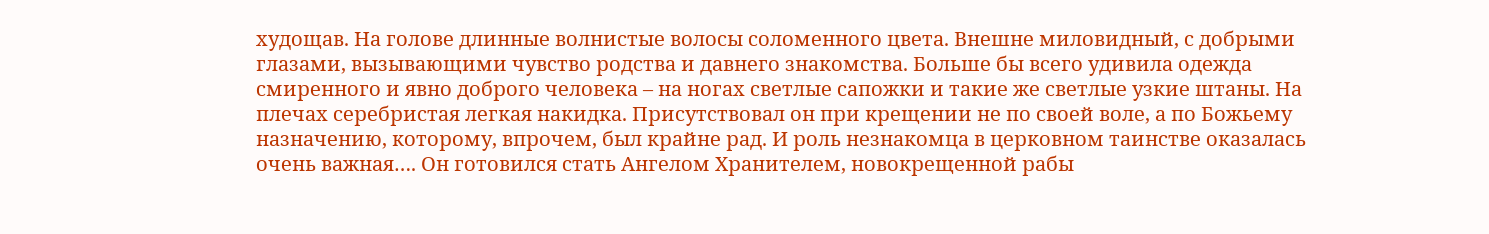худощав. На голове длинные волнистые волосы соломенного цвета. Внешне миловидный, с добрыми глазами, вызывающими чувство родства и давнего знакомства. Больше бы всего удивила одежда смиренного и явно доброго человека – на ногах светлые сапожки и такие же светлые узкие штаны. На плечах серебристая легкая накидка. Присутствовал он при крещении не по своей воле, а по Божьему назначению, которому, впрочем, был крайне рад. И роль незнакомца в церковном таинстве оказалась очень важная…. Он готовился стать Ангелом Хранителем, новокрещенной рабы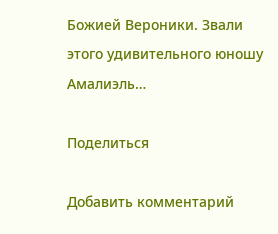Божией Вероники. Звали этого удивительного юношу Амалиэль…

Поделиться

Добавить комментарий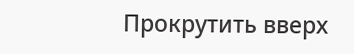Прокрутить вверх